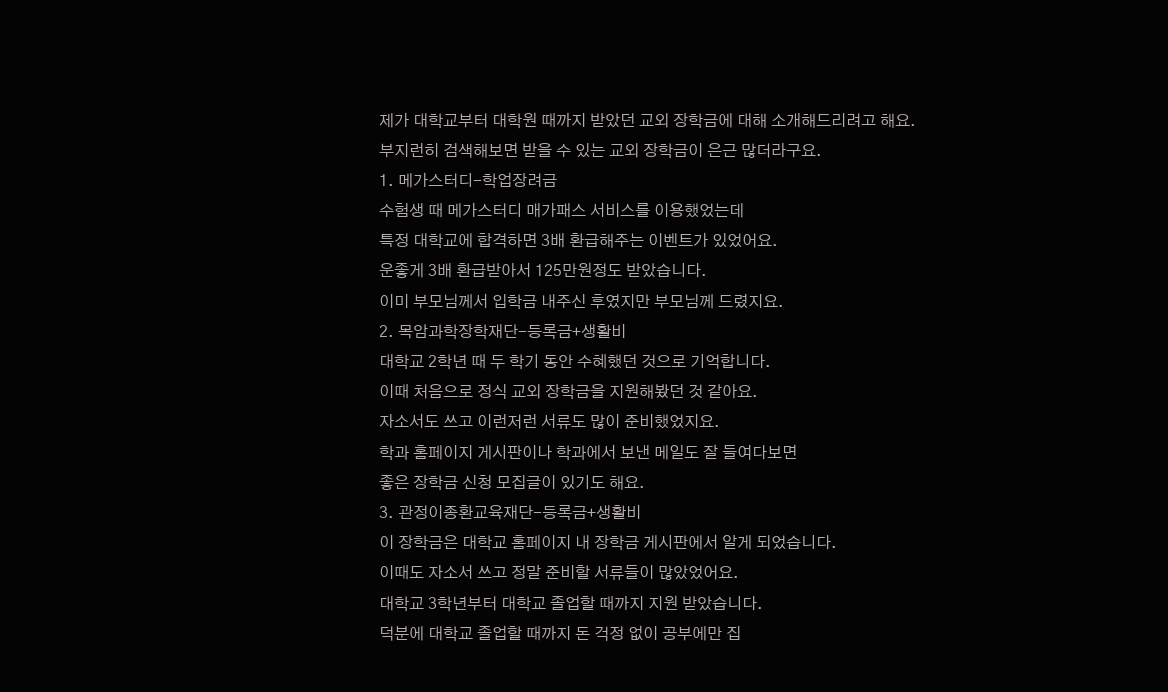제가 대학교부터 대학원 때까지 받았던 교외 장학금에 대해 소개해드리려고 해요.
부지런히 검색해보면 받을 수 있는 교외 장학금이 은근 많더라구요.
1. 메가스터디-학업장려금
수험생 때 메가스터디 매가패스 서비스를 이용했었는데
특정 대학교에 합격하면 3배 환급해주는 이벤트가 있었어요.
운좋게 3배 환급받아서 125만원정도 받았습니다.
이미 부모님께서 입학금 내주신 후였지만 부모님께 드렸지요.
2. 목암과학장학재단-등록금+생활비
대학교 2학년 때 두 학기 동안 수혜했던 것으로 기억합니다.
이때 처음으로 정식 교외 장학금을 지원해봤던 것 같아요.
자소서도 쓰고 이런저런 서류도 많이 준비했었지요.
학과 홈페이지 게시판이나 학과에서 보낸 메일도 잘 들여다보면
좋은 장학금 신청 모집글이 있기도 해요.
3. 관정이종환교육재단-등록금+생활비
이 장학금은 대학교 홈페이지 내 장학금 게시판에서 알게 되었습니다.
이때도 자소서 쓰고 정말 준비할 서류들이 많았었어요.
대학교 3학년부터 대학교 졸업할 때까지 지원 받았습니다.
덕분에 대학교 졸업할 때까지 돈 걱정 없이 공부에만 집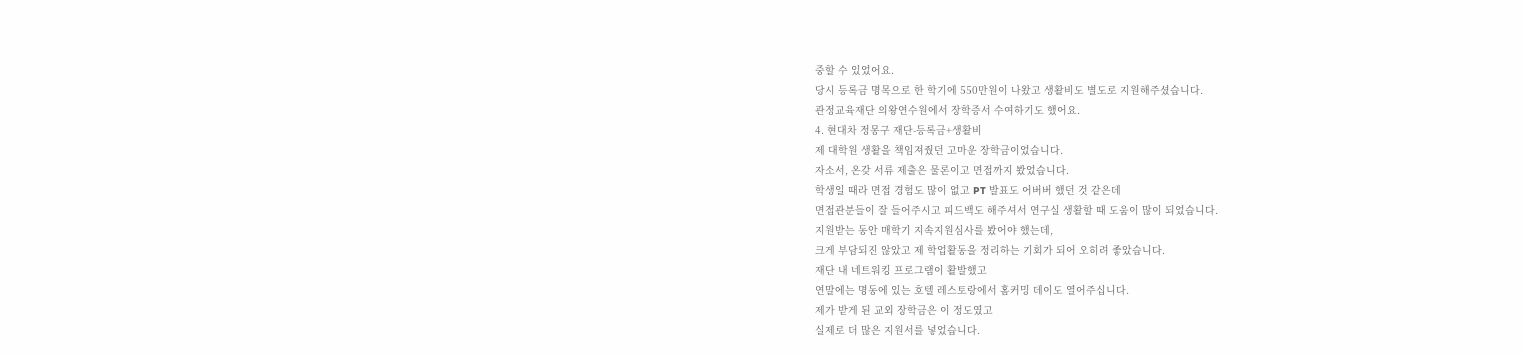중할 수 있었어요.
당시 등록금 명목으로 한 학기에 550만원이 나왔고 생활비도 별도로 지원해주셨습니다.
관정교육재단 의왕연수원에서 장학증서 수여하기도 했어요.
4. 현대차 정몽구 재단-등록금+생활비
제 대학원 생활을 책임져줬던 고마운 장학금이었습니다.
자소서, 온갖 서류 제출은 물론이고 면접까지 봤었습니다.
학생일 때라 면접 경험도 많이 없고 PT 발표도 어버버 했던 것 같은데
면접관분들이 잘 들어주시고 피드백도 해주셔서 연구실 생활할 때 도움이 많이 되었습니다.
지원받는 동안 매학기 지속지원심사를 봤어야 했는데,
크게 부담되진 않았고 제 학업활동을 정리하는 기회가 되어 오히려 좋았습니다.
재단 내 네트워킹 프로그램이 활발했고
연말에는 명동에 있는 호텔 레스토랑에서 홈커밍 데이도 열어주십니다.
제가 받게 된 교외 장학금은 이 정도였고
실제로 더 많은 지원서를 넣었습니다.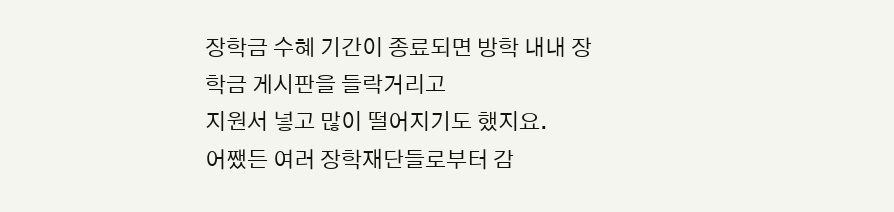장학금 수혜 기간이 종료되면 방학 내내 장학금 게시판을 들락거리고
지원서 넣고 많이 떨어지기도 했지요.
어쨌든 여러 장학재단들로부터 감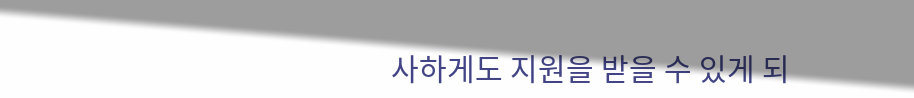사하게도 지원을 받을 수 있게 되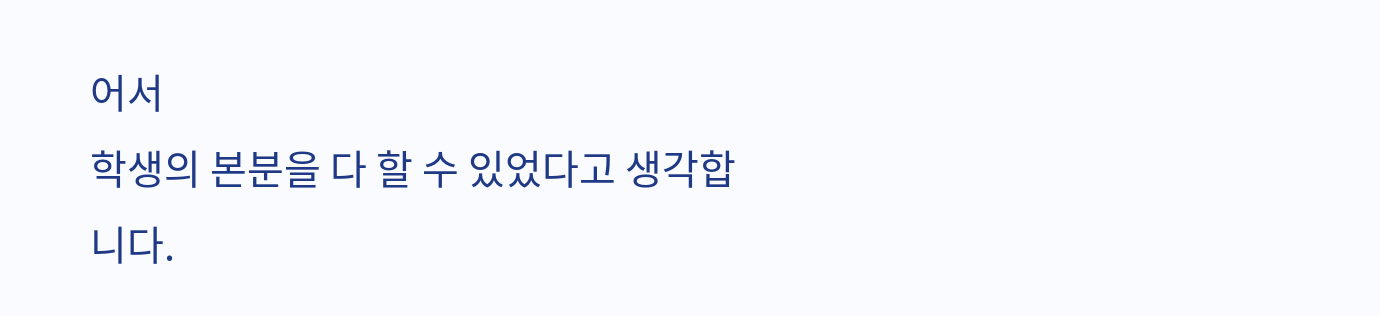어서
학생의 본분을 다 할 수 있었다고 생각합니다.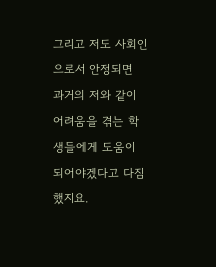그리고 저도 사회인으로서 안정되면
과거의 저와 같이 어려움을 겪는 학생들에게 도움이 되어야겠다고 다짐했지요.